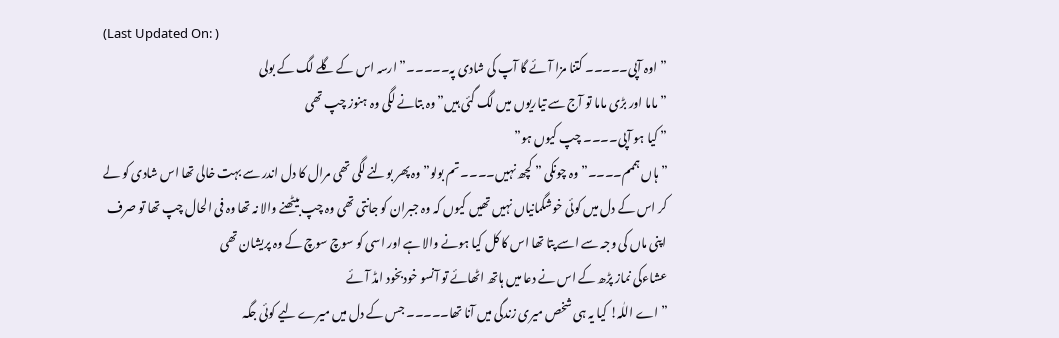(Last Updated On: )
” اوہ آپی۔۔۔۔۔ کتنا مزا آئے گا آپ کی شادی پہ۔۔۔۔۔” ارسہ اس کے گلے لگ کے بولی
” ماما اور بڑی ماما تو آج سے تیاریوں میں لگ گئی ہیں” وہ بتانے لگی وہ ہنوز چپ تھی
” کیا ہو آپی۔۔۔۔ چپ کیوں ہو”
” ہاں ہممم۔۔۔۔” وہ چونکی ” کچھ نہیں۔۔۔۔ تم بولو” وہ پھر بولنے لگی تھی مرال کا دل اندر سے بہت خالی تھا اس شادی کو لے کر اس کے دل میں کوئی خوشگمانیاں نہیں تھیں کیوں کہ وہ جبران کو جانتی تھی وہ چپ بیٹھنے والا نہ تھا وہ فی الحال چپ تھا تو صرف اپنی ماں کی وجہ سے اسے پتا تھا اس کا کل کیا ہونے والا ہے اور اسی کو سوچ سوچ کے وہ پریشان تھی
عشاءکی نماز پڑھ کے اس نے دعا میں ہاتھ اٹھائے تو آنسو خودبخود امڈ آئے
” اے اللٰہ! کیا یہ ہی شخص میری زندگی میں آنا تھا۔۔۔۔۔ جس کے دل میں میرے لیے کوئی جگہ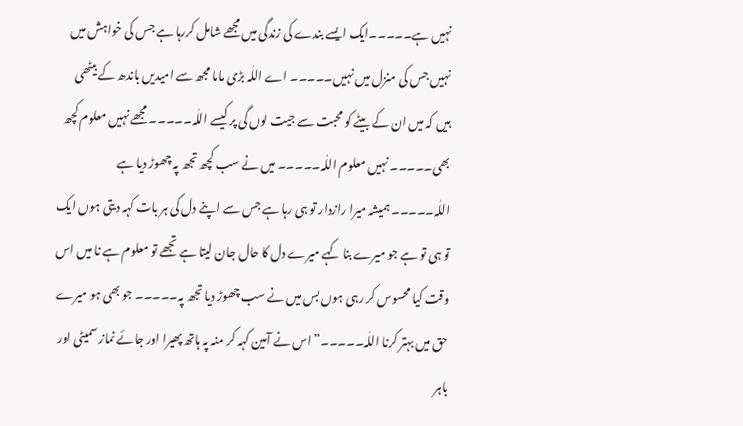نہیں ہے۔۔۔۔۔ایک ایسے بندے کی زندگی میں مجھے شامل کررہا ہے جس کی خواہش میں نہیں جس کی منزل میں نہیں۔۔۔۔۔ اے اللٰہ بڑی ماما مجھ سے امیدیں باندھ کے بیٹھی ہیں کہ میں ان کے بیٹے کو محبت سے جیت لوں گی پر کیسے اللٰہ۔۔۔۔۔ مجھے نہیں معلوم کچھ بھی۔۔۔۔۔ نہیں معلوم اللٰہ۔۔۔۔۔ میں نے سب کچھ تجھ پہ چھوڑ دیا ہے اللٰہ۔۔۔۔۔ ہمیشہ میرا رازدار تو ہی رہا ہے جس سے اپنے دل کی ہر بات کہہ دیتی ہوں ایک تو ہی تو ہے جو میرے بنا کہے میرے دل کا حال جان لیتا ہے تجھے تو معلوم ہے نا میں اس وقت کیا محسوس کر رہی ہوں بس میں نے سب چھوڑ دیا تجھ پہ۔۔۔۔۔ جو بھی ہو میرے حق میں بہتر کرنا اللٰہ۔۔۔۔۔” اس نے آمین کہہ کر منہ پہ ہاتھ پھیرا اور جائے نماز سمیٹی اور باہر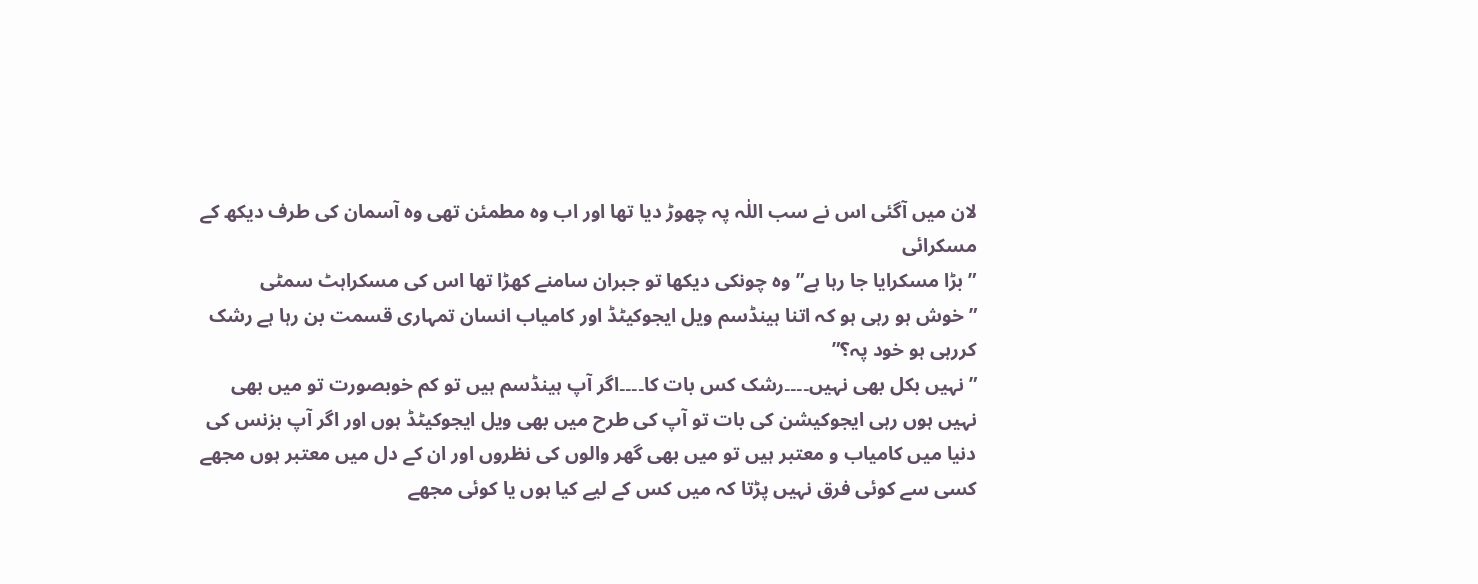لان میں آگئی اس نے سب اللٰہ پہ چھوڑ دیا تھا اور اب وہ مطمئن تھی وہ آسمان کی طرف دیکھ کے مسکرائی
” بڑا مسکرایا جا رہا ہے” وہ چونکی دیکھا تو جبران سامنے کھڑا تھا اس کی مسکراہٹ سمٹی
” خوش ہو رہی ہو کہ اتنا ہینڈسم ویل ایجوکیٹڈ اور کامیاب انسان تمہاری قسمت بن رہا ہے رشک کررہی ہو خود پہ؟”
” نہیں بکل بھی نہیں۔۔۔۔رشک کس بات کا۔۔۔۔اگر آپ ہینڈسم ہیں تو کم خوبصورت تو میں بھی نہیں ہوں رہی ایجوکیشن کی بات تو آپ کی طرح میں بھی ویل ایجوکیٹڈ ہوں اور اگر آپ بزنس کی دنیا میں کامیاب و معتبر ہیں تو میں بھی گھر والوں کی نظروں اور ان کے دل میں معتبر ہوں مجھے کسی سے کوئی فرق نہیں پڑتا کہ میں کس کے لیے کیا ہوں یا کوئی مجھے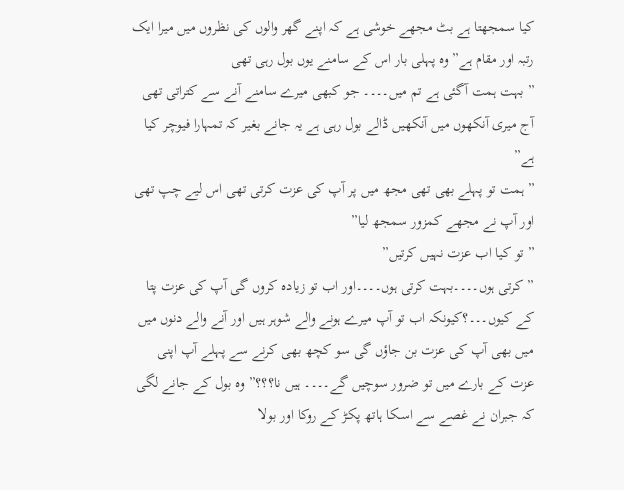کیا سمجھتا ہے بٹ مجھے خوشی ہے کہ اپنے گھر والوں کی نظروں میں میرا ایک رتبہ اور مقام ہے” وہ پہلی بار اس کے سامنے یوں بول رہی تھی
” بہت ہمت آگئی ہے تم میں۔۔۔۔ جو کبھی میرے سامنے آنے سے کتراتی تھی آج میری آنکھوں میں آنکھیں ڈالے بول رہی ہے یہ جانے بغیر کہ تمہارا فیوچر کیا ہے”
” ہمت تو پہلے بھی تھی مجھ میں پر آپ کی عزت کرتی تھی اس لیے چپ تھی اور آپ نے مجھے کمزور سمجھ لیا”
” تو کیا اب عزت نہیں کرتیں”
” کرتی ہوں۔۔۔۔بہت کرتی ہوں۔۔۔۔اور اب تو زیادہ کروں گی آپ کی عزت پتا کے کیوں۔۔۔؟کیونکہ اب تو آپ میرے ہونے والے شوہر ہیں اور آنے والے دنوں میں میں بھی آپ کی عزت بن جاؤں گی سو کچھ بھی کرنے سے پہلے آپ اپنی عزت کے بارے میں تو ضرور سوچیں گے۔۔۔۔ ہیں نا؟؟؟” وہ بول کے جانے لگی کہ جبران نے غصے سے اسـکا ہاتھ پکڑ کے روکا اور بولا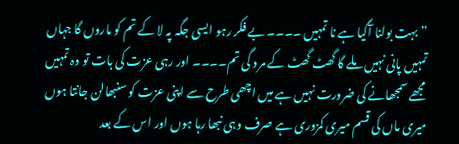” بہت بولنا آگیا ہے نا تمہیں ۔۔۔۔ بے فکر رہو ایسی جگہ پہ لا کے تم کو ماروں گا جہاں تمہیں پانی نہیں ملے گا گھٹ گھٹ کے مرو گی تم۔۔۔۔ اور رہی عزت کی بات تو وہ تمہیں مجھے سمجھانے کی ضرورت نہیں ہے میں اچھی طرح سے اپنی عزت کو سنبھالن جانتا ہوں میری ماں کی قسم میری کمزوری ہے صرف وہی نبھا رہا ہوں اور اس کے بعد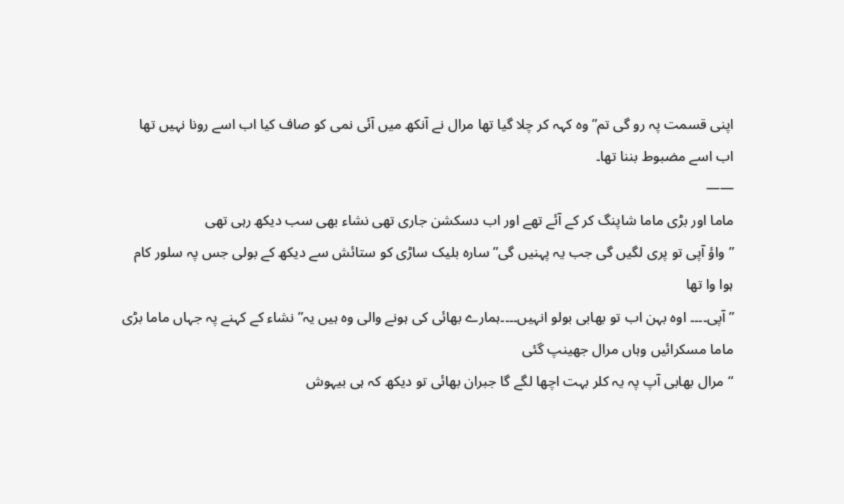اپنی قسمت پہ رو گی تم” وہ کہہ کر چلا گیا تھا مرال نے آنکھ میں آئی نمی کو صاف کیا اب اسے رونا نہیں تھا اب اسے مضبوط بننا تھا۔
——
ماما اور بڑی ماما شاپنگ کر کے آئے تھے اور اب دسکشن جاری تھی نشاء بھی سب دیکھ رہی تھی
” واؤ آپی تو پری لگیں گی جب یہ پہنیں گی” سارہ بلیک ساڑی کو ستائش سے دیکھ کے بولی جس پہ سلور کام ہوا وا تھا
” آپی۔۔۔۔ اوہ بہن اب تو بھابی بولو انہیں۔۔۔۔ہمارے بھائی کی ہونے والی وہ ہیں یہ” نشاء کے کہنے پہ جہاں ماما بڑی ماما مسکرائیں وہاں مرال جھینپ گئی
“مرال بھابی آپ پہ یہ کلر بہت اچھا لگے گا جبران بھائی تو دیکھ کہ ہی بیہوش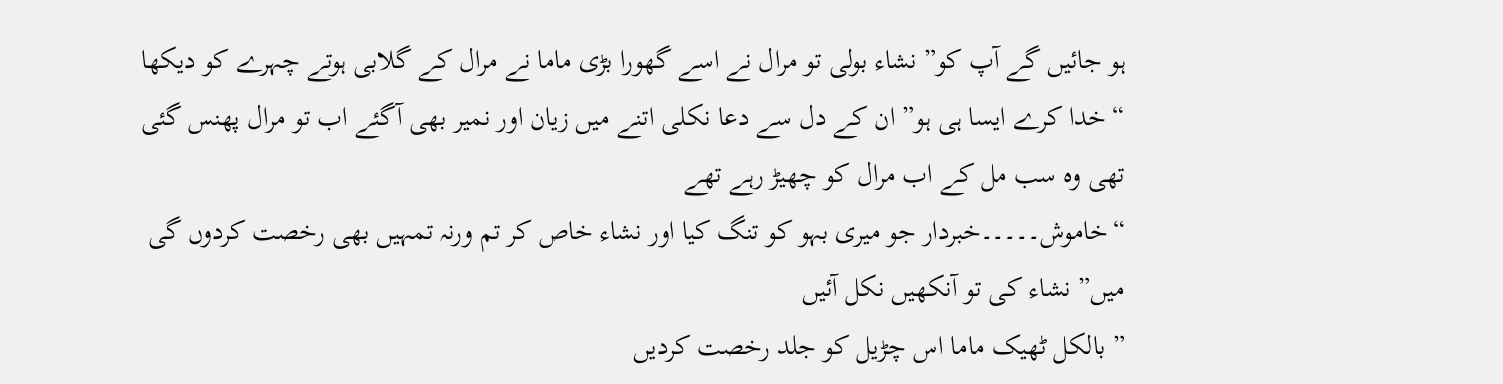ہو جائیں گے آپ کو” نشاء بولی تو مرال نے اسے گھورا بڑی ماما نے مرال کے گلابی ہوتے چہرے کو دیکھا “خدا کرے ایسا ہی ہو” ان کے دل سے دعا نکلی اتنے میں زیان اور نمیر بھی آگئے اب تو مرال پھنس گئی تھی وہ سب مل کے اب مرال کو چھیڑ رہے تھے
“خاموش۔۔۔۔۔خبردار جو میری بہو کو تنگ کیا اور نشاء خاص کر تم ورنہ تمہیں بھی رخصت کردوں گی میں” نشاء کی تو آنکھیں نکل آئیں
” بالکل ٹھیک ماما اس چڑیل کو جلد رخصت کردیں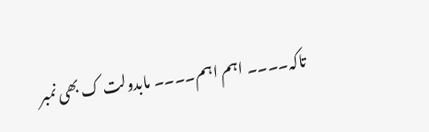تاکہ۔۔۔۔ اہم اہم۔۔۔۔ مابدولت ک بھی نمبر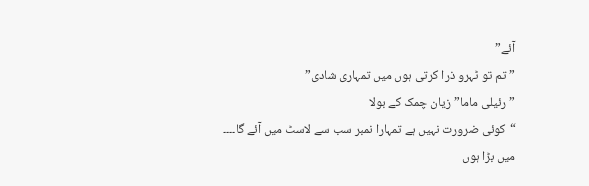آئے”
” تم تو ٹہرو ذرا کرتی ہوں میں تمہاری شادی”
” رئیلی ماما” زیان چمک کے بولا
“کوئی ضرورت نہیں ہے تمہارا نمبر سب سے لاسٹ میں آئے گا۔۔۔۔ میں بڑا ہوں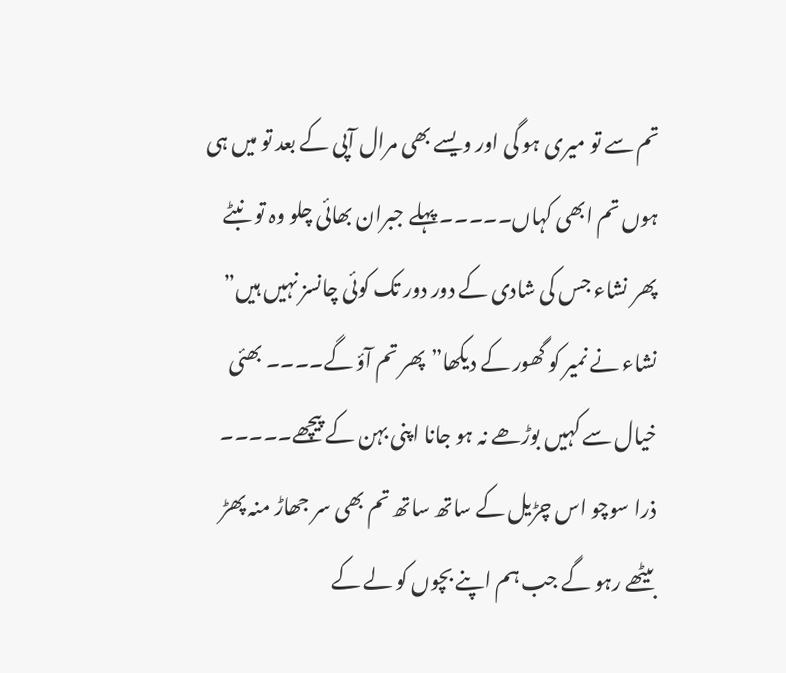تم سے تو میری ہو گی اور ویسے بھی مرال آپی کے بعد تو میں ہی ہوں تم ابھی کہاں۔۔۔۔۔ پہلے جبران بھائی چلو وہ تو نبٹے پھر نشاء جس کی شادی کے دور دور تک کوئی چانسز نہیں ہیں” نشاء نے نمیر کو گھور کے دیکھا”پھر تم آؤ گے۔۔۔۔ بھئی خیال سے کہیں بوڑھے نہ ہو جانا اپنی بہن کے پیچھے۔۔۔۔۔ ذرا سوچو اس چڑیل کے ساتھ ساتھ تم بھی سر جھاڑ منہ پھڑ بیٹھے رہو گے جب ہم اپنے بچوں کو لے کے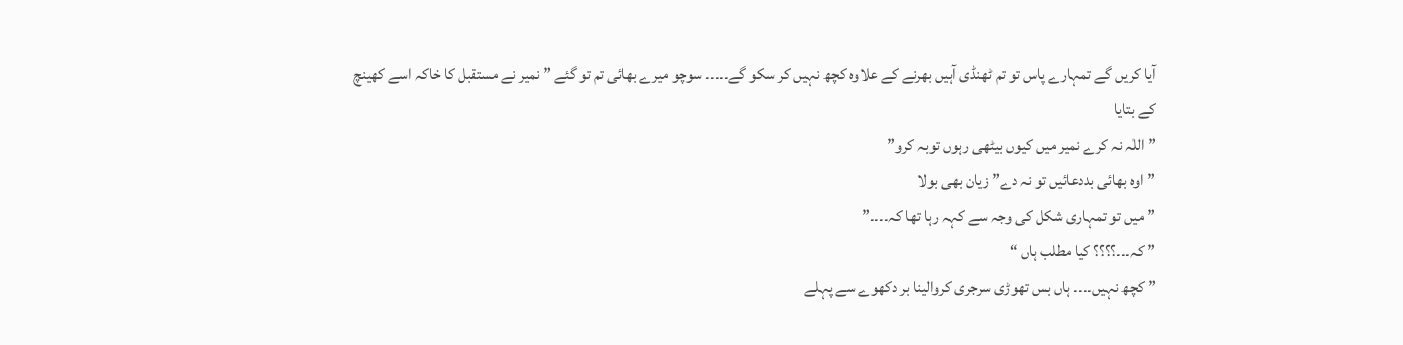آیا کریں گے تمہارے پاس تو تم ٹھنڈی آہیں بھرنے کے علاوہ کچھ نہیں کر سکو گے۔۔۔۔۔ سوچو میرے بھائی تم تو گئے ” نمیر نے مستقبل کا خاکہ اسے کھینچ کے بتایا
” اللٰہ نہ کرے نمیر میں کیوں بیٹھی رہوں توبہ کرو”
” اوہ بھائی بددعائیں تو نہ دے” زیان بھی بولا
” میں تو تمہاری شکل کی وجہ سے کہہ رہا تھا کہ۔۔۔۔”
” کہ۔۔۔؟؟؟؟ کیا مطلب ہاں “
” کچھ نہیں۔۔۔۔ ہاں بس تھوڑی سرجری کروالینا بر دکھوے سے پہلے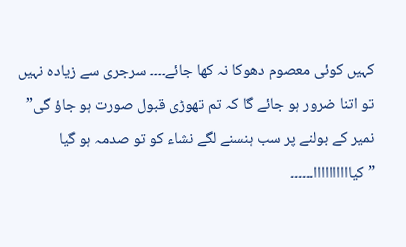کہیں کوئی معصوم دھوکا نہ کھا جائے۔۔۔۔ سرجری سے زیادہ نہیں تو اتنا ضرور ہو جائے گا کہ تم تھوڑی قبول صورت ہو جاؤ گی” نمیر کے بولنے پر سب ہنسنے لگے نشاء کو تو صدمہ ہو گیا
” کیاااااااااا۔۔۔۔۔۔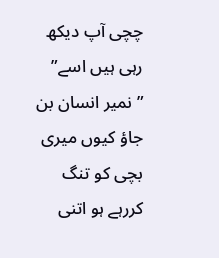چچی آپ دیکھ رہی ہیں اسے”
” نمیر انسان بن جاؤ کیوں میری بچی کو تنگ کررہے ہو اتنی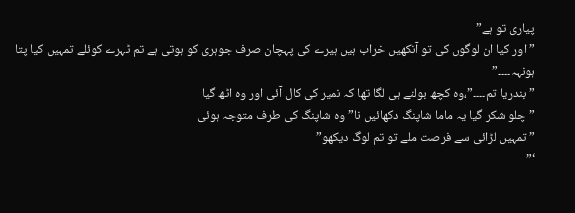پیاری تو ہے”
” اور کیا ان لوگوں کی تو آنکھیں خراب ہیں ہیرے کی پہچان صرف جوہری کو ہوتی ہے تم ٹہرے کوئلے تمہیں کیا پتا ہونہہ۔۔۔۔”
” بندریا تم۔۔۔۔”،وہ کچھ بولنے ہی لگا تھا کہ نمیر کی کال آئی اور وہ اٹھ گیا
” چلو شکر گیا یہ ماما شاپنگ دکھائیں نا” وہ شاپنگ کی طرف متوجہ ہوئی
” تمہیں لڑائی سے فرصت ملے تو تم لوگ دیکھو”
‘”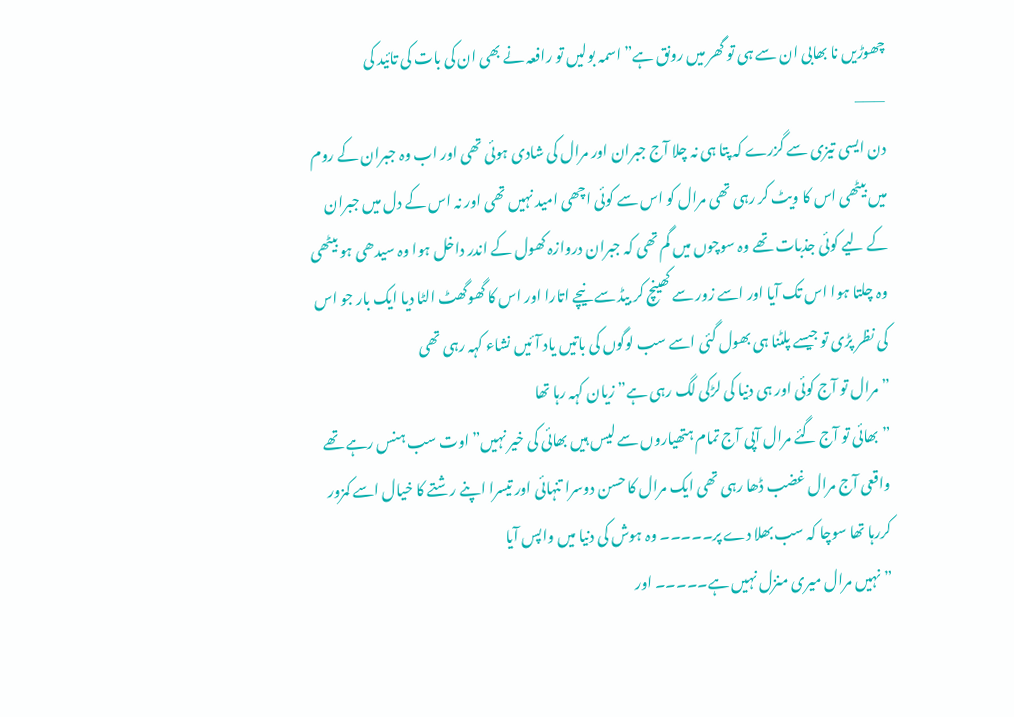چھوڑیں نا بھابی ان سے ہی تو گھر میں رونق ہے” اسمہ بولیں تو رافعہ نے بھی ان کی بات کی تائید کی
——–
دن ایسی تیزی سے گزرے کہ پتا ہی نہ چلا آج جبران اور مرال کی شادی ہوئی تھی اور اب وہ جبران کے روم میں بیٹھی اس کا ویٹ کر رہی تھی مرال کو اس سے کوئی اچھی امید نہیں تھی اور نہ اس کے دل میں جبران کے لیے کوئی جذبات تھے وہ سوچوں میں گم تھی کہ جبران دروازہ کھول کے اندر داخل ہوا وہ سیدھی ہو بیٹھی وہ چلتا ہوا اس تک آیا اور اسے زور سے کھینچ کر بیڈ سے نیچے اتارا اور اس کا گھوگھٹ الٹا دیا ایک بار جو اس کی نظر پڑی تو جیسے پلٹنا ہی بھول گئی اسے سب لوگوں کی باتیں یاد آئیں نشاء کہہ رہی تھی
” مرال تو آج کوئی اور ہی دنیا کی لڑکی لگ رہی ہے” زیان کہہ رہا تھا
” بھائی تو آج گئے مرال آپی آج تمام ہتھیاروں سے لیس ہیں بھائی کی خیر نہیں” اوت سب ہنس رہے تھے
واقعی آج مرال غضب ڈھا رہی تھی ایک مرال کا حسن دوسرا تنہائی اور تیسرا اپنے رشتے کا خیال اسے کمزور کررہا تھا سوچا کہ سب بھلا دے پر۔۔۔۔۔ وہ ہوش کی دنیا میں واپس آیا
” نہیں مرال میری منزل نہیں ہے۔۔۔۔۔ اور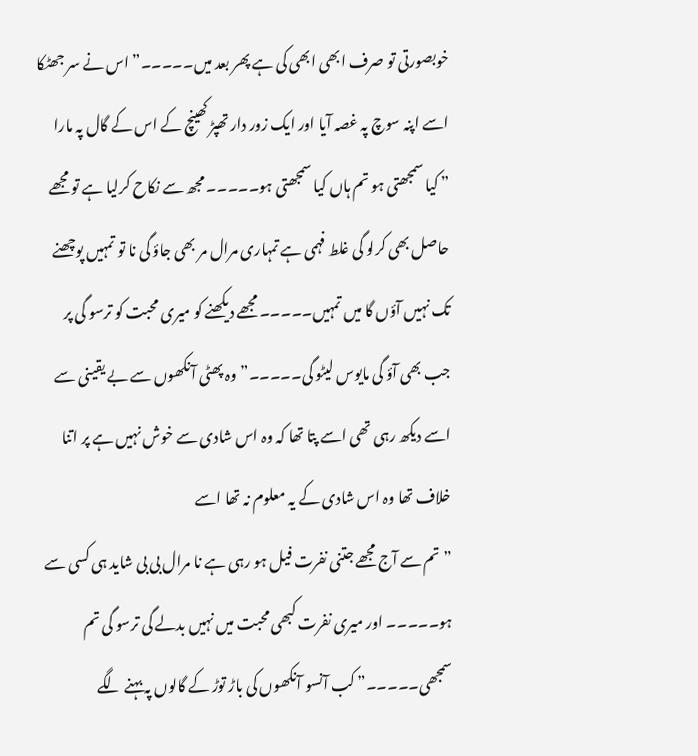خوبصورتی تو صرف ابھی ابھی کی ہے پھر بعد میں۔۔۔۔۔” اس نے سر جھٹکا اسے اپنہ سوچ پہ غصہ آیا اور ایک زور دار تھپڑ کھینچ کے اس کے گال پہ مارا
” کیا سمجھتی ہو تم ہاں کیا سمجھتی ہو۔۔۔۔۔ مجھ سے نکاح کرلیا ہے تو مجھے حاصل بھی کرلو گی غلط فہمی ہے تمہاری مرال مر بھی جاؤ گی نا تو تمہیں پوچھنے تک نہیں آؤں گا میں تمہیں۔۔۔۔۔ مجھے دیکھنے کو میری محبت کو ترسو گی پر جب بھی آؤ گی مایوس لیٹو گی۔۔۔۔۔” وہ پھٹی آنکھوں سے بے یقینی سے اسے دیکھ رہی تھی اسے پتا تھا کہ وہ اس شادی سے خوش نہیں ہے پر اتنا خلاف تھا وہ اس شادی کے یہ معلوم نہ تھا اسے
” تم سے آج مجھے جتنی نفرت فیل ہو رہی ہے نا مرال بی بی شاید ہی کسی سے ہو۔۔۔۔۔ اور میری نفرت کبھی محبت میں نہیں بدلے گی ترسو گی تم سمجھی۔۔۔۔۔” کب آنسو آنکھوں کی باڑ توڑ کے گالوں پہ بہنے لگے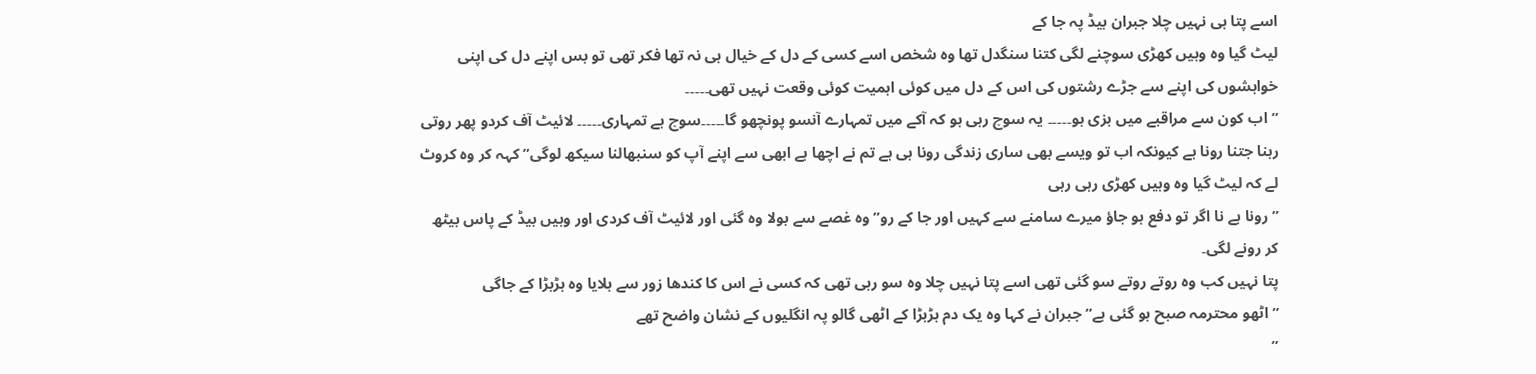اسے پتا ہی نہیں چلا جبران بیڈ پہ جا کے
لیٹ گیا وہ وہیں کھڑی سوچنے لگی کتنا سنگدل تھا وہ شخص اسے کسی کے دل کے خیال ہی نہ تھا فکر تھی تو بس اپنے دل کی اپنی خواہشوں کی اپنے سے جڑے رشتوں کی اس کے دل میں کوئی اہمیت کوئی وقعت نہیں تھی۔۔۔۔۔
” اب کون سے مراقبے میں بزی ہو۔۔۔۔۔ یہ سوچ رہی ہو کہ آکے میں تمہارے آنسو پونچھو گا۔۔۔۔۔سوچ ہے تمہاری۔۔۔۔۔ لائیٹ آف کردو پھر روتی رہنا جتنا رونا ہے کیونکہ اب تو ویسے بھی ساری زندگی رونا ہی ہے تم نے اچھا ہے ابھی سے اپنے آپ کو سنبھالنا سیکھ لوگی” کہہ کر وہ کروٹ لے کہ لیٹ گیا وہ وہیں کھڑی رہی رہی
” رونا ہے نا اگر تو دفع ہو جاؤ میرے سامنے سے کہیں اور جا کے رو” وہ غصے سے بولا وہ گئی اور لائیٹ آف کردی اور وہیں بیڈ کے پاس بیٹھ کر رونے لگی۔
پتا نہیں کب وہ روتے روتے سو گئی تھی اسے پتا نہیں چلا وہ سو رہی تھی کہ کسی نے اس کا کندھا زور سے ہلایا وہ ہڑبڑا کے جاگی
” اٹھو محترمہ صبح ہو گئی ہے” جبران نے کہا وہ یک دم ہڑبڑا کے اٹھی گالو پہ انگلیوں کے نشان واضح تھے
”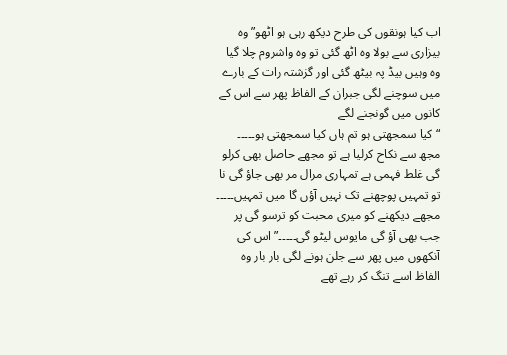اب کیا ہونقوں کی طرح دیکھ رہی ہو اٹھو” وہ بیزاری سے بولا وہ اٹھ گئی تو وہ واشروم چلا گیا وہ وہیں بیڈ پہ بیٹھ گئی اور گزشتہ رات کے بارے میں سوچنے لگی جبران کے الفاظ پھر سے اس کے کانوں میں گونجنے لگے
“کیا سمجھتی ہو تم ہاں کیا سمجھتی ہو۔۔۔۔۔ مجھ سے نکاح کرلیا ہے تو مجھے حاصل بھی کرلو گی غلط فہمی ہے تمہاری مرال مر بھی جاؤ گی نا تو تمہیں پوچھنے تک نہیں آؤں گا میں تمہیں۔۔۔۔۔ مجھے دیکھنے کو میری محبت کو ترسو گی پر جب بھی آؤ گی مایوس لیٹو گی۔۔۔۔۔” اس کی آنکھوں میں پھر سے جلن ہونے لگی بار بار وہ الفاظ اسے تنگ کر رہے تھے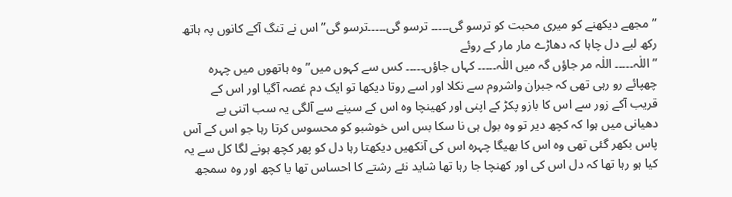” مجھے دیکھنے کو میری محبت کو ترسو گی۔۔۔۔۔ ترسو گی۔۔۔۔۔ترسو گی” اس نے تنگ آکے کانوں پہ ہاتھ رکھ لیے دل چاہا کہ دھاڑے مار مار کے روئے
” اللٰہ۔۔۔۔۔ اللٰہ مر جاؤں گہ میں اللٰہ۔۔۔۔۔ کہاں جاؤں۔۔۔۔۔ کس سے کہوں میں” وہ ہاتھوں میں چہرہ چھپائے رو رہی تھی کہ جبران واشروم سے نکلا اور اسے روتا دیکھا تو ایک دم غصہ آگیا اور اس کے قریب آکے زور سے اس کا بازو پکڑ کے اپنی اور کھینچا وہ اس کے سینے سے آلگی یہ سب اتنی بے دھیانی میں ہوا کہ کچھ دیر تو وہ بول ہی نا سکا بس اس خوشبو کو محسوس کرتا رہا جو اس کے آس پاس بکھر گئی تھی وہ اس کا بھیگا چہرہ اس کی آنکھیں دیکھتا رہا دل کو پھر کچھ ہونے لگا کل سے یہ کیا ہو رہا تھا کہ دل اس کی اور کھنچا جا رہا تھا شاید نئے رشتے کا احساس تھا یا کچھ اور وہ سمجھ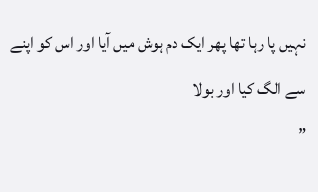نہیں پا رہا تھا پھر ایک دم ہوش میں آیا اور اس کو اپنے سے الگ کیا اور بولا
”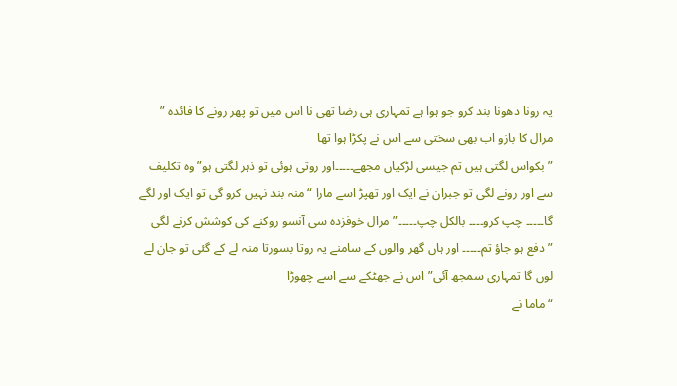یہ رونا دھونا بند کرو جو ہوا ہے تمہاری ہی رضا تھی نا اس میں تو پھر رونے کا فائدہ ” مرال کا بازو اب بھی سختی سے اس نے پکڑا ہوا تھا
” بکواس لگتی ہیں تم جیسی لڑکیاں مجھے۔۔۔۔۔اور روتی ہوئی تو ذہر لگتی ہو” وہ تکلیف سے اور رونے لگی تو جبران نے ایک اور تھپڑ اسے مارا “منہ بند نہیں کرو گی تو ایک اور لگے گا۔۔۔۔۔ چپ کرو۔۔۔۔ بالکل چپ۔۔۔۔۔” مرال خوفزدہ سی آنسو روکنے کی کوشش کرنے لگی
” دفع ہو جاؤ تم۔۔۔۔۔ اور ہاں گھر والوں کے سامنے یہ روتا بسورتا منہ لے کے گئی تو جان لے لوں گا تمہاری سمجھ آئی” اس نے جھٹکے سے اسے چھوڑا
“ماما نے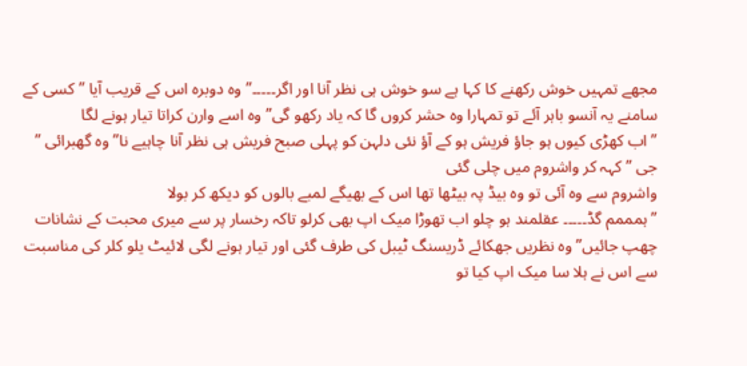مجھے تمہیں خوش رکھنے کا کہا ہے سو خوش ہی نظر آنا اور اگر۔۔۔۔۔” وہ دوبرہ اس کے قریب آیا ” کسی کے سامنے یہ آنسو باہر آئے تو تمہارا وہ حشر کروں گا کہ یاد رکھو گی” وہ اسے وارن کراتا تیار ہونے لگا
” اب کھڑی کیوں ہو جاؤ فریش ہو کے آؤ نئی دلہن کو پہلی صبح فریش ہی نظر آنا چاہیے نا” وہ گھبرائی ” جی ” کہہ کر واشروم میں چلی گئی
واشروم سے وہ آئی تو وہ بیڈ پہ بیٹھا تھا اس کے بھیگے لمبے بالوں کو دیکھ کر بولا
” ہمممم گڈ۔۔۔۔۔ عقلمند ہو چلو اب تھوڑا میک اپ بھی کرلو تاکہ رخسار پر سے میری محبت کے نشانات چھپ جائیں” وہ نظریں جھکائے ڈریسنگ ٹیبل کی طرف گئی اور تیار ہونے لگی لائیٹ یلو کلر کی مناسبت سے اس نے ہلا سا میک اپ کیا تو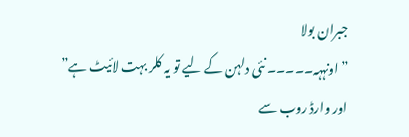جبران بولا
” اونہہہ۔۔۔۔۔ نئی دلہن کے لیے تو یہ کلر بہت لائیٹ ہے” اور وارڈ روب سے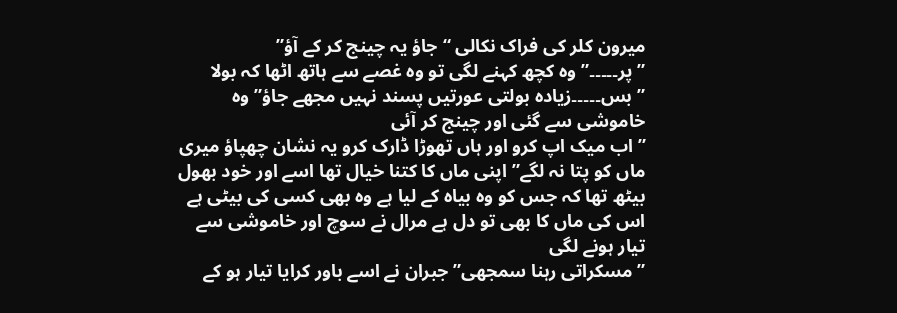میرون کلر کی فراک نکالی “جاؤ یہ چینج کر کے آؤ”
” پر۔۔۔۔۔” وہ کچھ کہنے لگی تو وہ غصے سے ہاتھ اٹھا کہ بولا
” بس۔۔۔۔۔زیادہ بولتی عورتیں پسند نہیں مجھے جاؤ” وہ خاموشی سے گئی اور چینج کر آئی
” اب میک اپ کرو اور ہاں تھوڑا ڈارک کرو یہ نشان چھپاؤ میری ماں کو پتا نہ لگے” اپنی ماں کا کتنا خیال تھا اسے اور خود بھول بیٹھ تھا کہ جس کو وہ بیاہ کے لیا ہے وہ بھی کسی کی بیٹی ہے اس کی ماں کا بھی تو دل ہے مرال نے سوچ اور خاموشی سے تیار ہونے لگی
” مسکراتی رہنا سمجھی” جبران نے اسے باور کرایا تیار ہو کے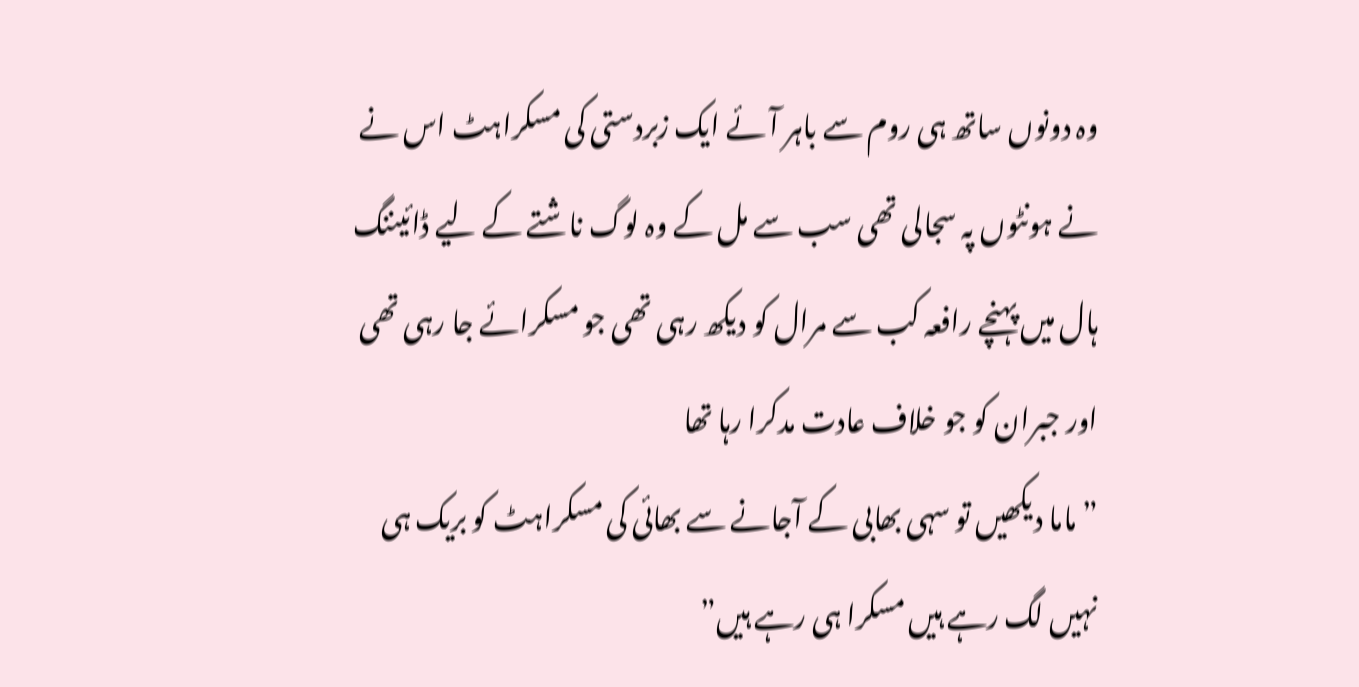وہ دونوں ساتھ ہی روم سے باہر آئے ایک زبردستی کی مسکراہٹ اس نے نے ہونٹوں پہ سجالی تھی سب سے مل کے وہ لوگ ناشتے کے لیے ڈائیننگ ہال میں پہنچے رافعہ کب سے مرال کو دیکھ رہی تھی جو مسکرائے جا رہی تھی اور جبران کو جو خلاف عادت مدکرا رہا تھا
” ماما دیکھیں تو سہی بھابی کے آجانے سے بھائی کی مسکراہٹ کو بریک ہی نہیں لگ رہے ہیں مسکرا ہی رہے ہیں”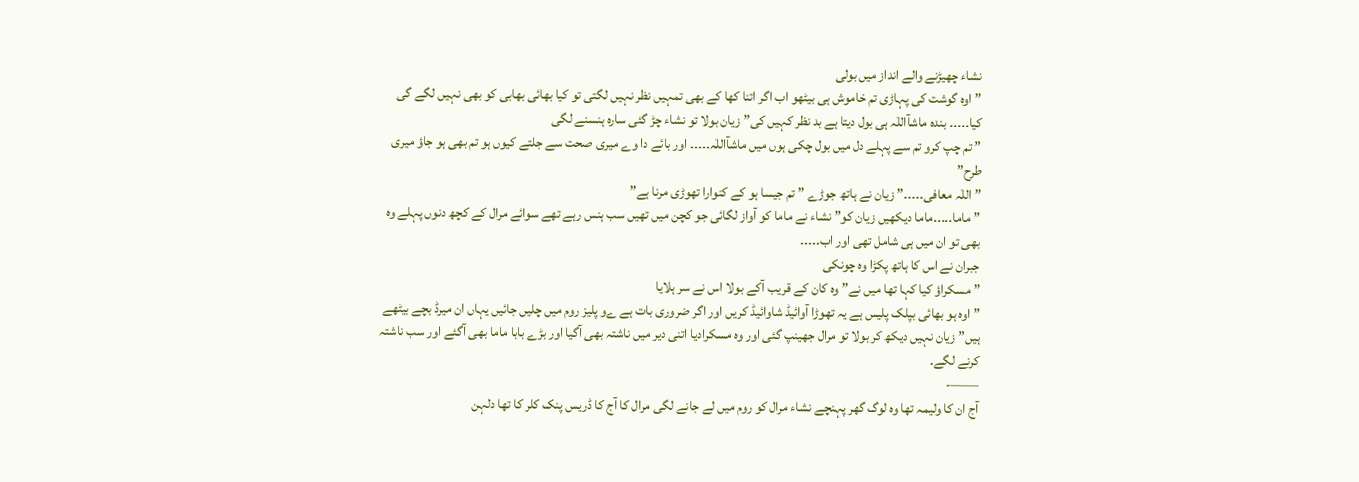نشاء چھیڑنے والے انداز میں بولی
” اوہ گوشت کی پہاڑی تم خاموش ہی بیٹھو اب اگر اتنا کھا کے بھی تمہیں نظر نہیں لگتی تو کیا بھائی بھابی کو بھی نہیں لگے گی کیا۔۔۔۔۔ بندہ ماشآاللٰہ ہی بول دیتا ہے بد نظر کہیں کی” زیان بولا تو نشاء چڑ گئی سارہ ہنسنے لگی
” تم چپ کرو تم سے پہلے دل میں بول چکی ہوں میں ماشآاللٰہ۔۔۔۔۔ اور بائے دا وے میری صحت سے جلتے کیوں ہو تم بھی ہو جاؤ میری طرح”
” اللٰہ معافی۔۔۔۔۔” زیان نے ہاتھ جوڑے ” تم جیسا ہو کے کنوارا تھوڑی مرنا ہے”
” ماما۔۔۔۔۔ماما دیکھیں زیان کو” نشاء نے ماما کو آواز لگائی جو کچن میں تھیں سب ہنس رہے تھے سوائے مرال کے کچھ دنوں پہلے وہ بھی تو ان میں ہی شامل تھی اور اب۔۔۔۔۔
جبران نے اس کا ہاتھ پکڑا وہ چونکی
” مسکراؤ کیا کہا تھا میں نے” وہ کان کے قریب آکے بولا اس نے سر ہلایا
” اوہ ہو بھائی بپلک پلیس ہے یہ تھوڑا آوائیڈ شاوائیڈ کریں اور اگر ضروری بات ہے ےو پلیز روم میں چلیں جائیں یہاں ان میرڈ بچے بیٹھے ہیں” زیان نہیں دیکھ کر بولا تو مرال جھینپ گئی اور وہ مسکرادیا اتنی دیر میں ناشتہ بھی آگیا اور بڑے بابا ماما بھی آگئے اور سب ناشتہ کرنے لگے۔
——-
آج ان کا ولیمہ تھا وہ لوگ گھر پہنچے نشاء مرال کو روم میں لے جانے لگی مرال کا آج کا ڈریس پنک کلر کا تھا دلہن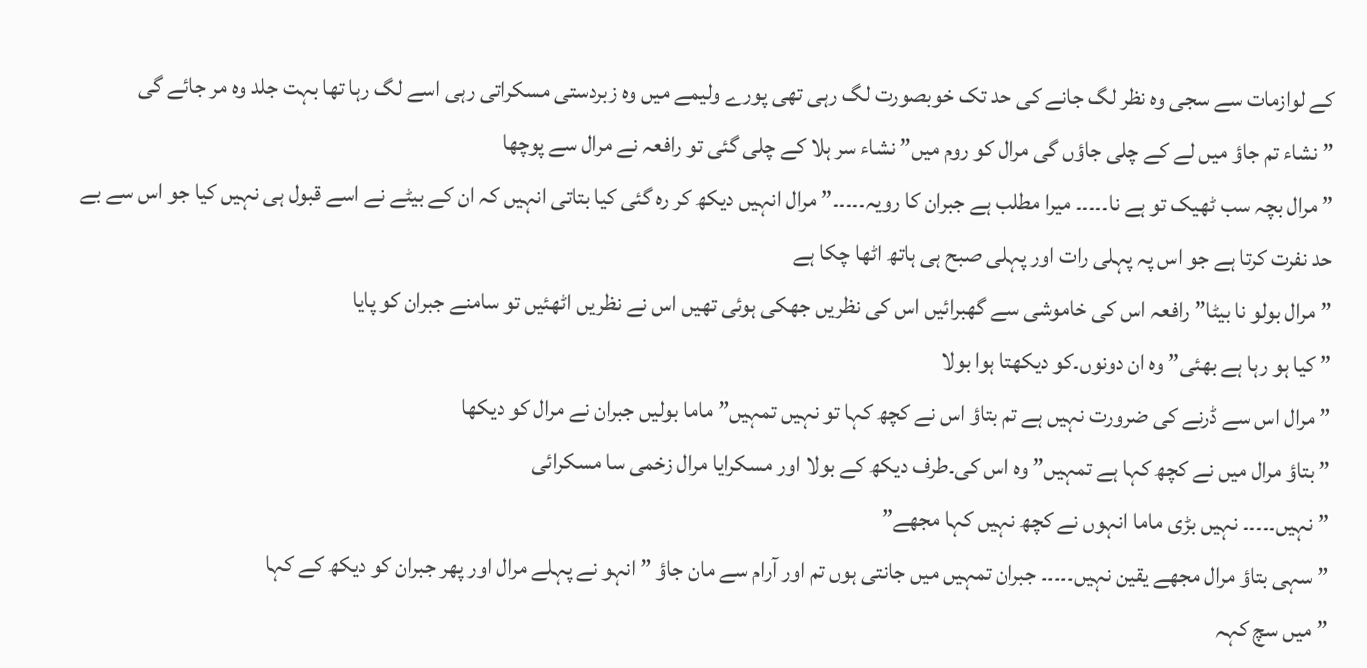کے لوازمات سے سجی وہ نظر لگ جانے کی حد تک خوبصورت لگ رہی تھی پورے ولیمے میں وہ زبردستی مسکراتی رہی اسے لگ رہا تھا بہت جلد وہ مر جائے گی
” نشاء تم جاؤ میں لے کے چلی جاؤں گی مرال کو روم میں” نشاء سر ہلا کے چلی گئی تو رافعہ نے مرال سے پوچھا
” مرال بچہ سب ٹھیک تو ہے نا۔۔۔۔۔ میرا مطلب ہے جبران کا رویہ۔۔۔۔۔” مرال انہیں دیکھ کر رہ گئی کیا بتاتی انہیں کہ ان کے بیٹے نے اسے قبول ہی نہیں کیا جو اس سے بے حد نفرت کرتا ہے جو اس پہ پہلی رات اور پہلی صبح ہی ہاتھ اٹھا چکا ہے
” مرال بولو نا بیٹا” رافعہ اس کی خاموشی سے گھبرائیں اس کی نظریں جھکی ہوئی تھیں اس نے نظریں اٹھئیں تو سامنے جبران کو پایا
” کیا ہو رہا ہے بھئی” وہ ان دونوں۔کو دیکھتا ہوا بولا
” مرال اس سے ڈرنے کی ضرورت نہیں ہے تم بتاؤ اس نے کچھ کہا تو نہیں تمہیں” ماما بولیں جبران نے مرال کو دیکھا
” بتاؤ مرال میں نے کچھ کہا ہے تمہیں” وہ اس کی۔طرف دیکھ کے بولا اور مسکرایا مرال زخمی سا مسکرائی
” نہیں۔۔۔۔۔ نہیں بڑی ماما انہوں نے کچھ نہیں کہا مجھے”
” سہی بتاؤ مرال مجھے یقین نہیں۔۔۔۔۔ جبران تمہیں میں جانتی ہوں تم اور آرام سے مان جاؤ ” انہو نے پہلے مرال اور پھر جبران کو دیکھ کے کہا
” میں سچ کہہ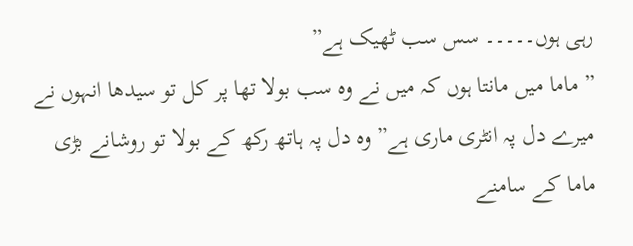رہی ہوں۔۔۔۔۔ سس سب ٹھیک ہے”
” ماما میں مانتا ہوں کہ میں نے وہ سب بولا تھا پر کل تو سیدھا انہوں نے میرے دل پہ انٹری ماری ہے” وہ دل پہ ہاتھ رکھ کے بولا تو روشانے بڑی ماما کے سامنے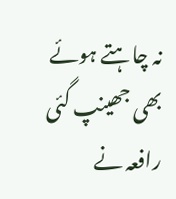نہ چاہتے ہوئے بھی جھینپ گئی رافعہ نے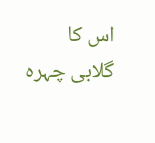اس کا گلابی چہرہ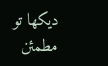دیکھا تو مطمئن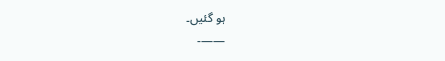ہو گئیں۔
——-